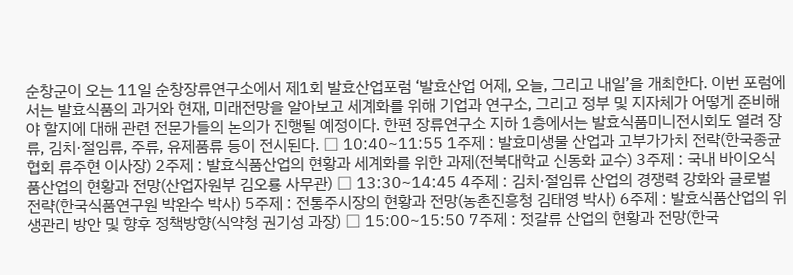순창군이 오는 11일 순창장류연구소에서 제1회 발효산업포럼 ‘발효산업 어제, 오늘, 그리고 내일’을 개최한다. 이번 포럼에서는 발효식품의 과거와 현재, 미래전망을 알아보고 세계화를 위해 기업과 연구소, 그리고 정부 및 지자체가 어떻게 준비해야 할지에 대해 관련 전문가들의 논의가 진행될 예정이다. 한편 장류연구소 지하 1층에서는 발효식품미니전시회도 열려 장류, 김치·절임류, 주류, 유제품류 등이 전시된다. □ 10:40~11:55 1주제 : 발효미생물 산업과 고부가가치 전략(한국종균협회 류주현 이사장) 2주제 : 발효식품산업의 현황과 세계화를 위한 과제(전북대학교 신동화 교수) 3주제 : 국내 바이오식품산업의 현황과 전망(산업자원부 김오룡 사무관) □ 13:30~14:45 4주제 : 김치·절임류 산업의 경쟁력 강화와 글로벌 전략(한국식품연구원 박완수 박사) 5주제 : 전통주시장의 현황과 전망(농촌진흥청 김태영 박사) 6주제 : 발효식품산업의 위생관리 방안 및 향후 정책방향(식약청 권기성 과장) □ 15:00~15:50 7주제 : 젓갈류 산업의 현황과 전망(한국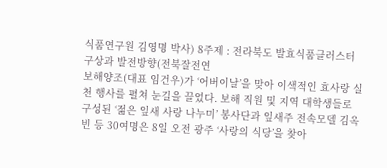식품연구원 김영명 박사) 8주제 : 전라북도 발효식품클러스터 구상과 발전방향(전북잘전연
보해양조(대표 임건우)가 ‘어버이날’을 맞아 이색적인 효사랑 실천 행사를 펼쳐 눈길을 끌었다. 보해 직원 및 지역 대학생들로 구성된 ‘젊은 잎새 사랑 나누미’ 봉사단과 잎새주 전속모델 김옥빈 등 30여명은 8일 오전 광주 ‘사랑의 식당’을 찾아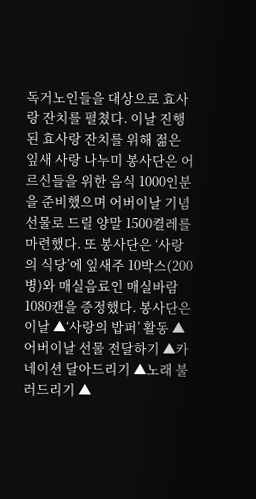독거노인들을 대상으로 효사랑 잔치를 펼쳤다. 이날 진행된 효사랑 잔치를 위해 젊은 잎새 사랑 나누미 봉사단은 어르신들을 위한 음식 1000인분을 준비했으며 어버이날 기념선물로 드릴 양말 1500켤레를 마련했다. 또 봉사단은 ‘사랑의 식당’에 잎새주 10박스(200병)와 매실음료인 매실바람 1080캔을 증정했다. 봉사단은 이날 ▲‘사랑의 밥퍼’ 활동 ▲어버이날 선물 전달하기 ▲카네이션 달아드리기 ▲노래 불러드리기 ▲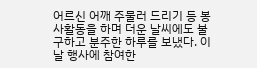어르신 어깨 주물러 드리기 등 봉사활동을 하며 더운 날씨에도 불구하고 분주한 하루를 보냈다. 이날 행사에 참여한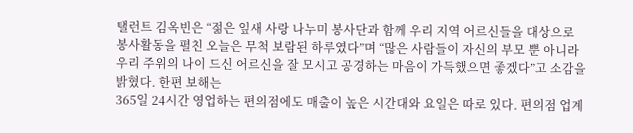탤런트 김옥빈은 “젊은 잎새 사랑 나누미 봉사단과 함께 우리 지역 어르신들을 대상으로 봉사활동을 펼친 오늘은 무척 보람된 하루였다”며 “많은 사람들이 자신의 부모 뿐 아니라 우리 주위의 나이 드신 어르신을 잘 모시고 공경하는 마음이 가득했으면 좋겠다”고 소감을 밝혔다. 한편 보해는
365일 24시간 영업하는 편의점에도 매출이 높은 시간대와 요일은 따로 있다. 편의점 업계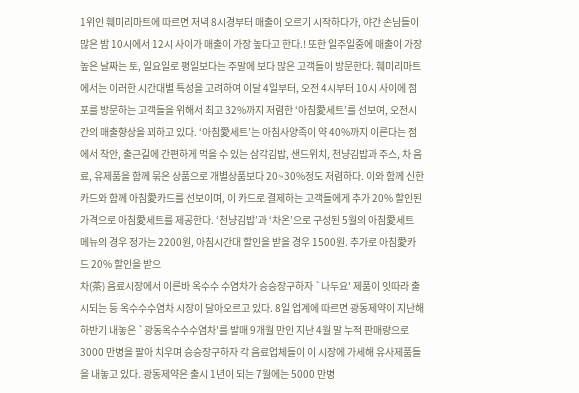1위인 훼미리마트에 따르면 저녁 8시경부터 매출이 오르기 시작하다가, 야간 손님들이 많은 밤 10시에서 12시 사이가 매출이 가장 높다고 한다.! 또한 일주일중에 매출이 가장 높은 날짜는 토, 일요일로 평일보다는 주말에 보다 많은 고객들이 방문한다. 훼미리마트에서는 이러한 시간대별 특성을 고려하여 이달 4일부터, 오전 4시부터 10시 사이에 점포를 방문하는 고객들을 위해서 최고 32%까지 저렴한 ‘아침愛세트’를 선보여, 오전시간의 매출향상을 꾀하고 있다. ‘아침愛세트’는 아침사양족이 약 40%까지 이른다는 점에서 착안, 출근길에 간편하게 먹을 수 있는 삼각김밥, 샌드위치, 천냥김밥과 주스, 차 음료, 유제품을 함께 묶은 상품으로 개별상품보다 20~30%정도 저렴하다. 이와 함께 신한카드와 함께 아침愛카드를 선보이며, 이 카드로 결제하는 고객들에게 추가 20% 할인된 가격으로 아침愛세트를 제공한다. ‘천냥김밥’과 ‘차온’으로 구성된 5월의 아침愛세트 메뉴의 경우 정가는 2200원, 아침시간대 할인을 받을 경우 1500원. 추가로 아침愛카드 20% 할인을 받으
차(茶) 음료시장에서 이른바 옥수수 수염차가 승승장구하자 `나두요' 제품이 잇따라 출시되는 등 옥수수수염차 시장이 달아오르고 있다. 8일 업계에 따르면 광동제약이 지난해 하반기 내놓은 `광동옥수수수염차'를 발매 9개월 만인 지난 4월 말 누적 판매량으로 3000 만병을 팔아 치우며 승승장구하자 각 음료업체들이 이 시장에 가세해 유사제품들을 내놓고 있다. 광동제약은 출시 1년이 되는 7월에는 5000 만병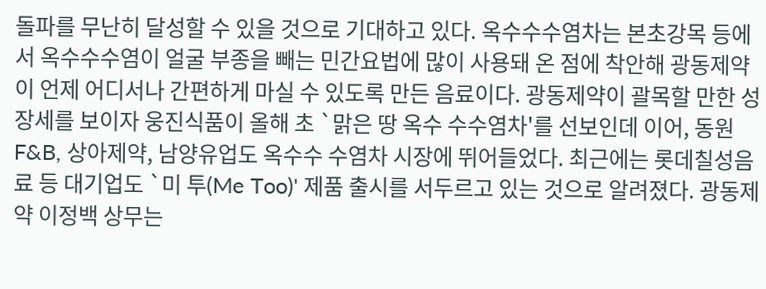돌파를 무난히 달성할 수 있을 것으로 기대하고 있다. 옥수수수염차는 본초강목 등에서 옥수수수염이 얼굴 부종을 빼는 민간요법에 많이 사용돼 온 점에 착안해 광동제약이 언제 어디서나 간편하게 마실 수 있도록 만든 음료이다. 광동제약이 괄목할 만한 성장세를 보이자 웅진식품이 올해 초 `맑은 땅 옥수 수수염차'를 선보인데 이어, 동원F&B, 상아제약, 남양유업도 옥수수 수염차 시장에 뛰어들었다. 최근에는 롯데칠성음료 등 대기업도 `미 투(Me Too)' 제품 출시를 서두르고 있는 것으로 알려졌다. 광동제약 이정백 상무는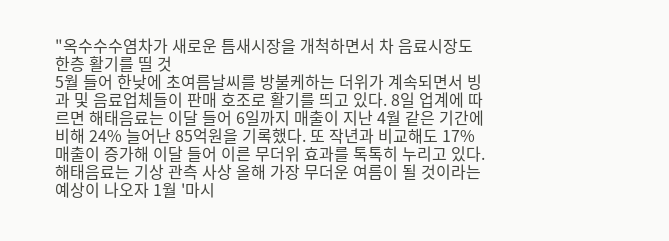"옥수수수염차가 새로운 틈새시장을 개척하면서 차 음료시장도 한층 활기를 띨 것
5월 들어 한낮에 초여름날씨를 방불케하는 더위가 계속되면서 빙과 및 음료업체들이 판매 호조로 활기를 띄고 있다. 8일 업계에 따르면 해태음료는 이달 들어 6일까지 매출이 지난 4월 같은 기간에 비해 24% 늘어난 85억원을 기록했다. 또 작년과 비교해도 17% 매출이 증가해 이달 들어 이른 무더위 효과를 톡톡히 누리고 있다. 해태음료는 기상 관측 사상 올해 가장 무더운 여름이 될 것이라는 예상이 나오자 1월 '마시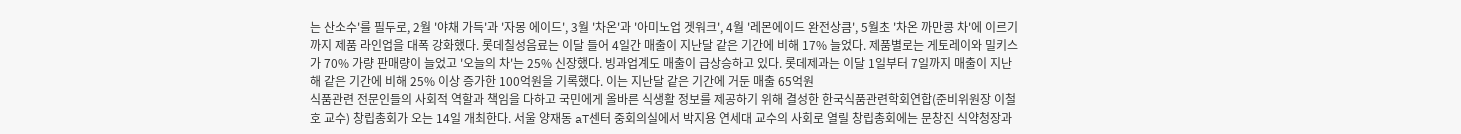는 산소수'를 필두로, 2월 '야채 가득'과 '자몽 에이드', 3월 '차온'과 '아미노업 겟워크', 4월 '레몬에이드 완전상큼', 5월초 '차온 까만콩 차'에 이르기까지 제품 라인업을 대폭 강화했다. 롯데칠성음료는 이달 들어 4일간 매출이 지난달 같은 기간에 비해 17% 늘었다. 제품별로는 게토레이와 밀키스가 70% 가량 판매량이 늘었고 '오늘의 차'는 25% 신장했다. 빙과업계도 매출이 급상승하고 있다. 롯데제과는 이달 1일부터 7일까지 매출이 지난해 같은 기간에 비해 25% 이상 증가한 100억원을 기록했다. 이는 지난달 같은 기간에 거둔 매출 65억원
식품관련 전문인들의 사회적 역할과 책임을 다하고 국민에게 올바른 식생활 정보를 제공하기 위해 결성한 한국식품관련학회연합(준비위원장 이철호 교수) 창립총회가 오는 14일 개최한다. 서울 양재동 aT센터 중회의실에서 박지용 연세대 교수의 사회로 열릴 창립총회에는 문창진 식약청장과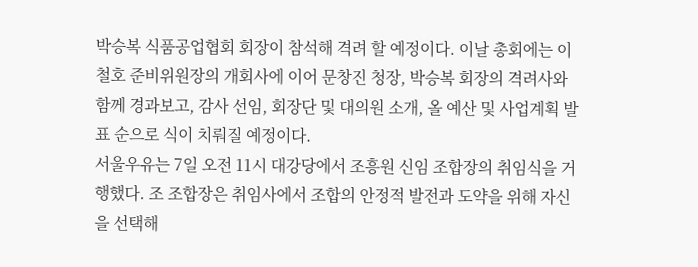박승복 식품공업협회 회장이 참석해 격려 할 예정이다. 이날 총회에는 이철호 준비위원장의 개회사에 이어 문창진 청장, 박승복 회장의 격려사와 함께 경과보고, 감사 선임, 회장단 및 대의원 소개, 올 예산 및 사업계획 발표 순으로 식이 치뤄질 예정이다.
서울우유는 7일 오전 11시 대강당에서 조흥원 신임 조합장의 취임식을 거행했다. 조 조합장은 취임사에서 조합의 안정적 발전과 도약을 위해 자신을 선택해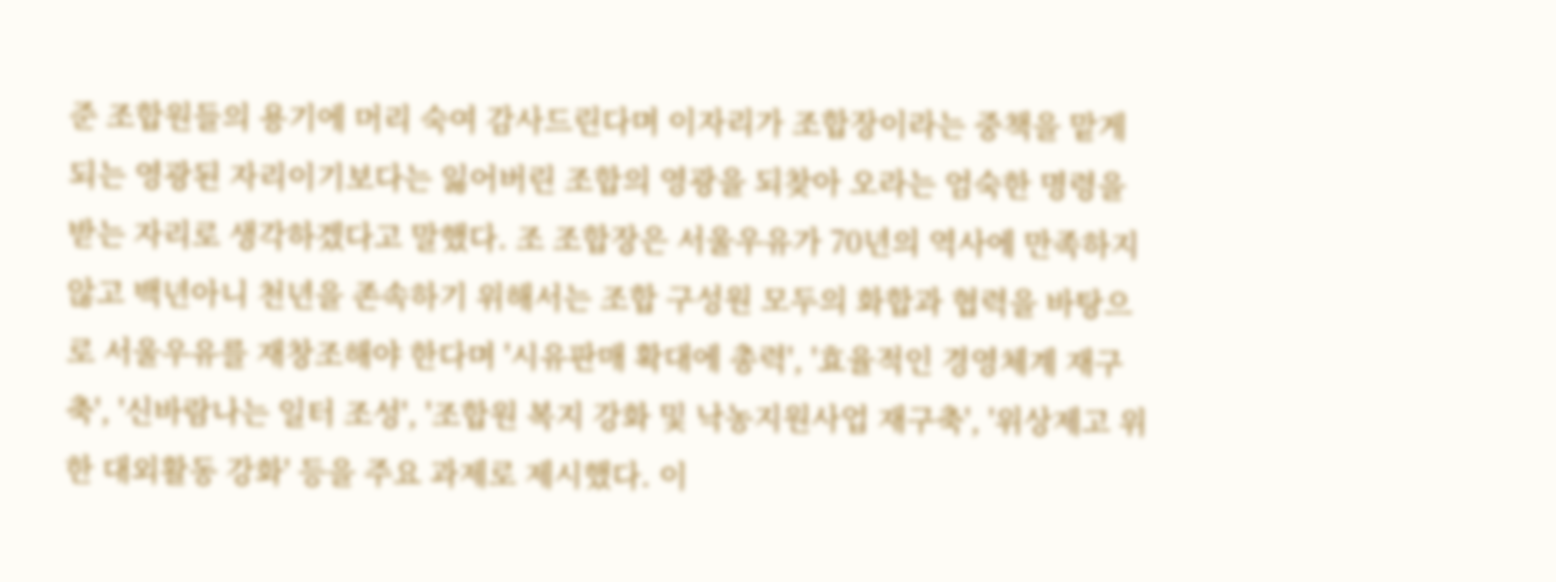준 조합원들의 용기에 머리 숙여 감사드린다며 이자리가 조합장이라는 중책을 맡게 되는 영광된 자리이기보다는 잃어버린 조합의 영광을 되찾아 오라는 엄숙한 명령을 받는 자리로 생각하겠다고 말했다. 조 조합장은 서울우유가 70년의 역사에 만족하지 않고 백년아니 천년을 존속하기 위해서는 조합 구성원 모두의 화합과 협력을 바탕으로 서울우유를 재창조해야 한다며 '시유판매 확대에 총력', '효율적인 경영체계 재구축', '신바람나는 일터 조성', '조합원 복지 강화 및 낙농지원사업 재구축', '위상제고 위한 대외활동 강화' 등을 주요 과제로 제시했다. 이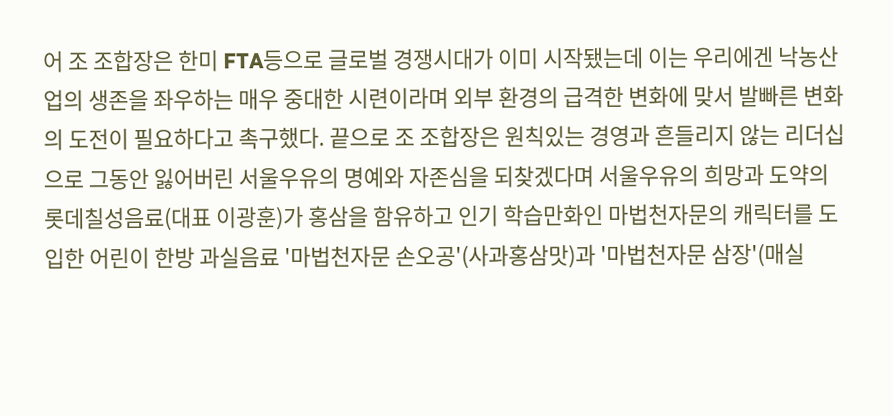어 조 조합장은 한미 FTA등으로 글로벌 경쟁시대가 이미 시작됐는데 이는 우리에겐 낙농산업의 생존을 좌우하는 매우 중대한 시련이라며 외부 환경의 급격한 변화에 맞서 발빠른 변화의 도전이 필요하다고 촉구했다. 끝으로 조 조합장은 원칙있는 경영과 흔들리지 않는 리더십으로 그동안 잃어버린 서울우유의 명예와 자존심을 되찾겠다며 서울우유의 희망과 도약의
롯데칠성음료(대표 이광훈)가 홍삼을 함유하고 인기 학습만화인 마법천자문의 캐릭터를 도입한 어린이 한방 과실음료 '마법천자문 손오공'(사과홍삼맛)과 '마법천자문 삼장'(매실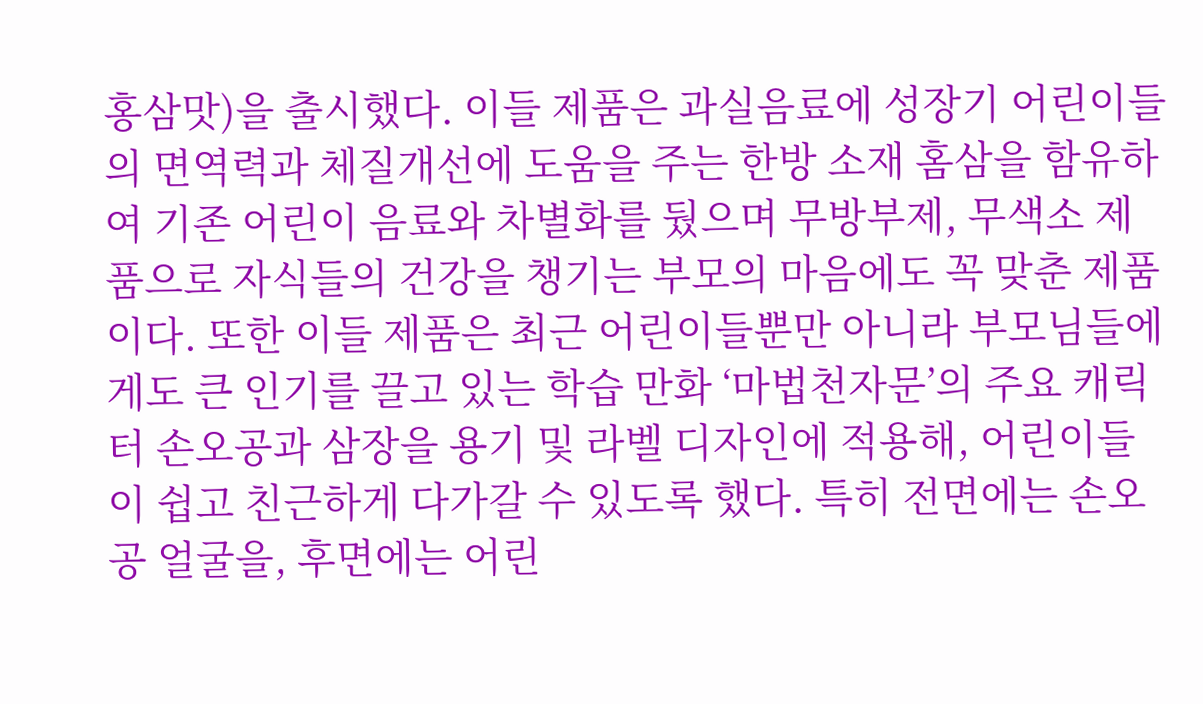홍삼맛)을 출시했다. 이들 제품은 과실음료에 성장기 어린이들의 면역력과 체질개선에 도움을 주는 한방 소재 홈삼을 함유하여 기존 어린이 음료와 차별화를 뒀으며 무방부제, 무색소 제품으로 자식들의 건강을 챙기는 부모의 마음에도 꼭 맞춘 제품이다. 또한 이들 제품은 최근 어린이들뿐만 아니라 부모님들에게도 큰 인기를 끌고 있는 학습 만화 ‘마법천자문’의 주요 캐릭터 손오공과 삼장을 용기 및 라벨 디자인에 적용해, 어린이들이 쉽고 친근하게 다가갈 수 있도록 했다. 특히 전면에는 손오공 얼굴을, 후면에는 어린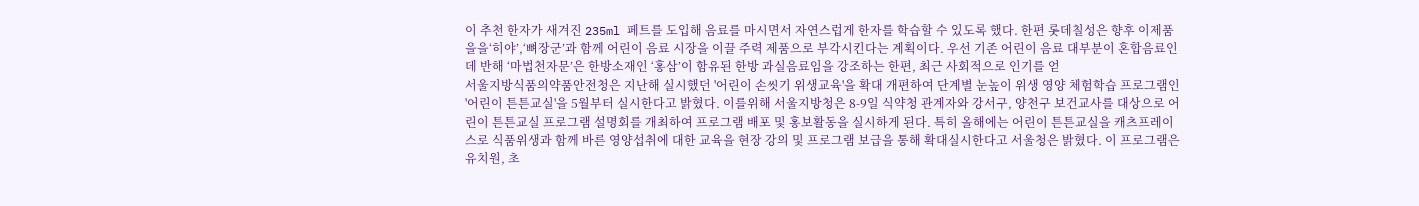이 추천 한자가 새겨진 235ml 페트를 도입해 음료를 마시면서 자연스럽게 한자를 학습할 수 있도록 했다. 한편 롯데칠성은 향후 이제품을을‘히야’,‘뼈장군’과 함께 어린이 음료 시장을 이끌 주력 제품으로 부각시킨다는 계획이다. 우선 기존 어린이 음료 대부분이 혼합음료인데 반해 ‘마법천자문’은 한방소재인 ‘홍삼’이 함유된 한방 과실음료임을 강조하는 한편, 최근 사회적으로 인기를 얻
서울지방식품의약품안전청은 지난해 실시했던 '어린이 손씻기 위생교육'을 확대 개편하여 단계별 눈높이 위생 영양 체험학습 프로그램인 '어린이 튼튼교실'을 5월부터 실시한다고 밝혔다. 이를위해 서울지방청은 8-9일 식약청 관계자와 강서구, 양천구 보건교사를 대상으로 어린이 튼튼교실 프로그램 설명회를 개최하여 프로그램 배포 및 홍보활동을 실시하게 된다. 특히 올해에는 어린이 튼튼교실을 캐츠프레이스로 식품위생과 함께 바른 영양섭취에 대한 교육을 현장 강의 및 프로그램 보급을 통해 확대실시한다고 서울청은 밝혔다. 이 프로그램은 유치원, 초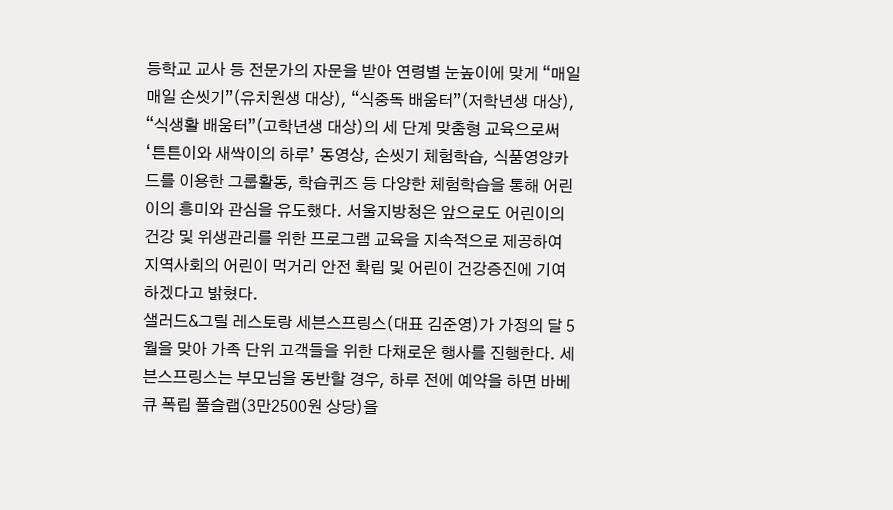등학교 교사 등 전문가의 자문을 받아 연령별 눈높이에 맞게 “매일매일 손씻기”(유치원생 대상), “식중독 배움터”(저학년생 대상), “식생활 배움터”(고학년생 대상)의 세 단계 맞춤형 교육으로써 ‘튼튼이와 새싹이의 하루’ 동영상, 손씻기 체험학습, 식품영양카드를 이용한 그룹활동, 학습퀴즈 등 다양한 체험학습을 통해 어린이의 흥미와 관심을 유도했다. 서울지방청은 앞으로도 어린이의 건강 및 위생관리를 위한 프로그램 교육을 지속적으로 제공하여 지역사회의 어린이 먹거리 안전 확립 및 어린이 건강증진에 기여하겠다고 밝혔다.
샐러드&그릴 레스토랑 세븐스프링스(대표 김준영)가 가정의 달 5월을 맞아 가족 단위 고객들을 위한 다채로운 행사를 진행한다. 세븐스프링스는 부모님을 동반할 경우, 하루 전에 예약을 하면 바베큐 폭립 풀슬랩(3만2500원 상당)을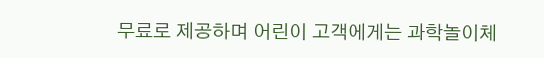무료로 제공하며 어린이 고객에게는 과학놀이체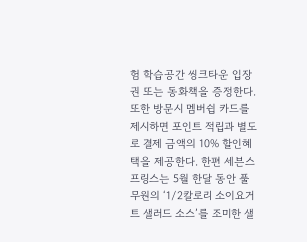험 학습공간 씽크타운 입장권 또는 동화책을 증정한다. 또한 방문시 멤버쉽 카드를 제시하면 포인트 적립과 별도로 결제 금액의 10% 할인혜택을 제공한다. 한편 세븐스프링스는 5월 한달 동안 풀무원의 ‘1/2칼로리 소이요거트 샐러드 소스’를 조미한 샐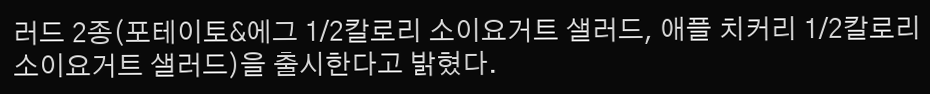러드 2종(포테이토&에그 1/2칼로리 소이요거트 샐러드, 애플 치커리 1/2칼로리 소이요거트 샐러드)을 출시한다고 밝혔다.